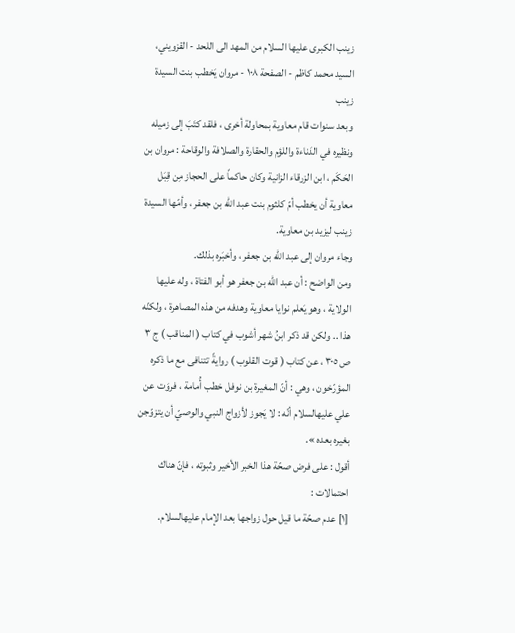زينب الكبرى عليها السلام من المهد الى اللحد - القزويني، السيد محمد كاظم - الصفحة ١٠٨ - مروان يَخطب بنت السيدة زينب
وبعد سنوات قام معاوية بمحاولة أخرى ، فلقد كتَبَ إلى زميله ونظيره في الدَناءة واللؤم والحقارة والصلافة والوقاحة : مروان بن الحَكَم ، ابن الزرقاء الزانية وكان حاكماً على الحجاز مِن قِبَل معاوية أن يخطب أمّ كلثوم بنت عبد الله بن جعفر ، وأمّها السيدة زينب ليزيد بن معاوية.
وجاء مروان إلى عبد الله بن جعفر ، وأخبَره بذلك.
ومن الواضح : أن عبد الله بن جعفر هو أبو الفتاة ، وله عليها الولاية ، وهو يَعلم نوايا معاوية وهدفه من هذه المصاهرة ، ولكنّه
هذا .. ولكن قد ذكر ابنُ شهر أشوب في كتاب ( المناقب ) ج ٣ ص ٣٠٥ ، عن كتاب ( قوت القلوب ) روايةً تتنافى مع ما ذكره المؤرّخون ، وهي : أنّ المغيرة بن نوفل خطب أُمامة ، فروَت عن علي عليهالسلام أنّه : لا يَجوز لأزواج النبي والوصيّ أن يتزوّجن بغيره بعده ».
أقول : على فرض صحّة هذا الخبر الأخير وثبوته ، فإنّ هناك احتمالات :
[١] عدم صحّة ما قيل حول زواجها بعد الإمام عليهالسلام.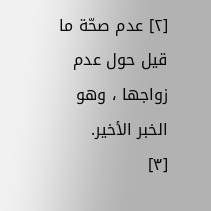[٢] عدم صحّة ما قيل حول عدم زواجها ، وهو الخبر الأخير.
[٣]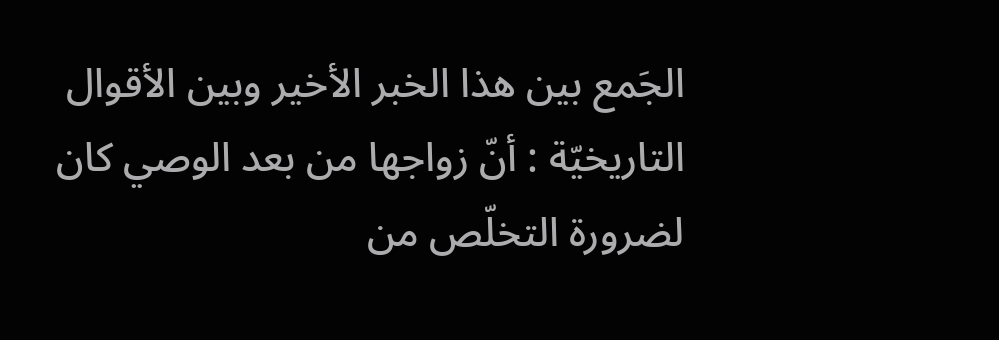الجَمع بين هذا الخبر الأخير وبين الأقوال التاريخيّة : أنّ زواجها من بعد الوصي كان لضرورة التخلّص من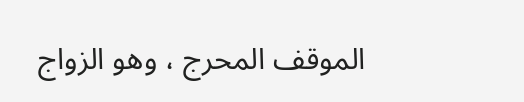الموقف المحرج ، وهو الزواج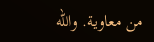من معاوية. والله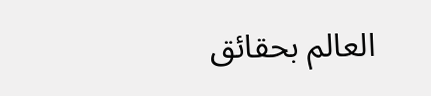العالم بحقائق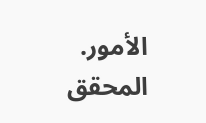الأمور.
المحقق